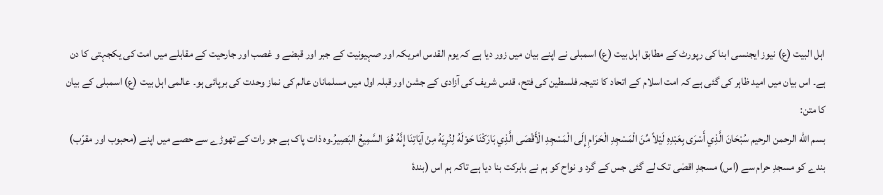اہل البیت (ع) نیوز ایجنسی ابنا کی رپورٹ کے مطابق اہل بیت (ع) اسمبلی نے اپنے بیان میں زور دیا ہے کہ یوم القدس امریکہ اور صہیونیت کے جبر اور قبضے و غصب اور جارحیت کے مقابلے میں امت کی یکجہتی کا دن ہے۔ اس بیان میں امید ظاہر کی گئی ہے کہ امت اسلام کے اتحاد کا نتیجہ فلسطین کی فتح، قدس شریف کی آزادی کے جشن اور قبلہ اول میں مسلمانان عالم کی نماز وحدت کی برپائی ہو۔ عالمی اہل بیت (ع) اسمبلی کے بیان کا متن:
بسم الله الرحمن الرحیم سُبْحَانَ الَّذِي أَسْرَى بِعَبْدِهِ لَيْلاً مِّنَ الْمَسْجِدِ الْحَرَامِ إِلَى الْمَسْجِدِ الْأَقْصَى الَّذِي بَارَكْنَا حَوْلَهُ لِنُرِيَهُ مِنْ آيَاتِنَا إِنَّهُ هُوَ السَّمِيعُ البَصِيرُ۔وہ ذات پاک ہے جو رات کے تھوڑے سے حصے میں اپنے (محبوب اور مقرّب) بندے کو مسجدِ حرام سے (اس) مسجدِ اقصٰی تک لے گئی جس کے گرد و نواح کو ہم نے بابرکت بنا دیا ہے تاکہ ہم اس (بندۂ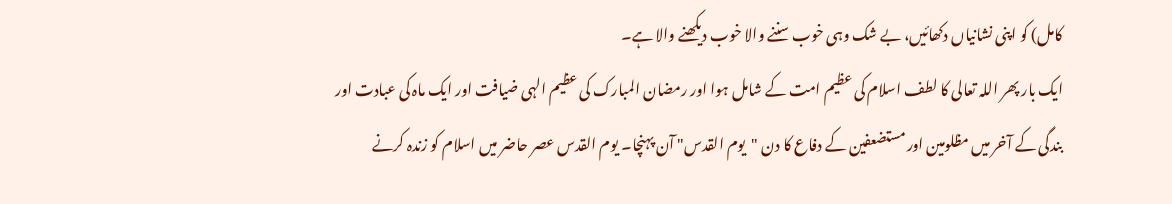کامل) کو اپنی نشانیاں دکھائیں، بے شک وہی خوب سننے والا خوب دیکھنے والا ہے۔
ایک بار پھر اللہ تعالی کا لطف اسلام کی عظیم امت کے شامل ہوا اور رمضان المبارک کی عظیم الہی ضیافت اور ایک ماہ کی عبادت اور بندگی کے آخر میں مظلومین اور مستضعفین کے دفاع کا دن "یوم القدس" آن پہنچا۔ یوم القدس عصر حاضر میں اسلام کو زندہ کرنے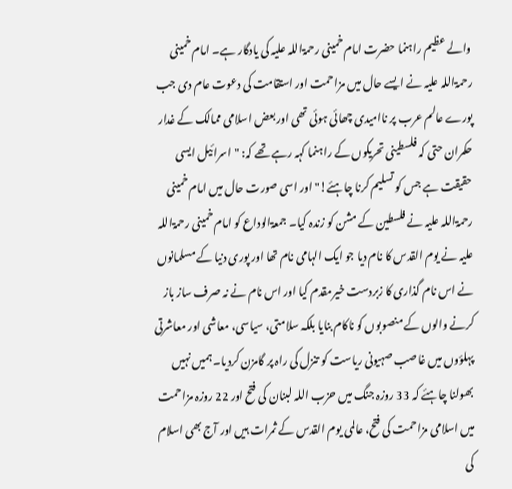والے عظیم راہنما حضرت امام خمینی رحمۃاللہ علیہ کی یادگار ہے۔ امام خمینی رحمۃاللہ علیہ نے ایسے حال میں مزاحمت اور استقامت کی دعوت عام دی جب پورے عالم عرب پر ناامیدی چھائی ہوئی تھی اور بعض اسلامی ممالک کے غدار حکمران حتی کہ فلسطینی تحریکوں کے راہنما کہہ رہے تھے کہ: "اسرائیل ایسی حقیقت ہے جس کو تسلیم کرنا چاہئے!" اور اسی صورت حال میں امام خمینی رحمۃاللہ علیہ نے فلسطین کے مشن کو زندہ کیا۔ جمعۃالوداع کو امام خمینی رحمۃاللہ علیہ نے یوم القدس کا نام دیا جو ایک الہامی نام تھا اور پوری دنیا کے مسلمانوں نے اس نام گذاری کا زبردست خیرمقدم کیا اور اس نام نے نہ صرف ساز باز کرنے والوں کے منصوبوں کو ناکام بنایا بلکہ سلامتی، سیاسی، معاشی اور معاشرتی پہلؤوں میں غاصب صہیونی ریاست کو تنزل کی راہ پر گامزن کردیا۔ ہمیں نہيں بھولنا چاہئے کہ 33 روزہ جنگ میں حزب اللہ لبنان کی فتح اور 22 روزہ مزاحمت میں اسلامی مزاحمت کی فتح، عالمی یوم القدس کے ثمرات ہیں اور آج بھی اسلام کی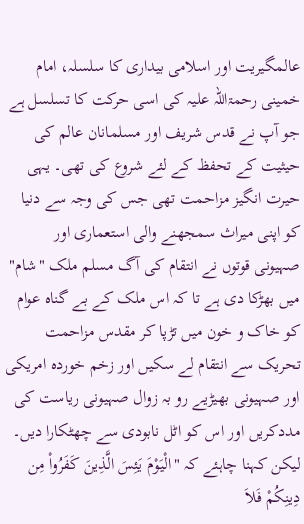عالمگیریت اور اسلامی بیداری کا سلسلہ، امام خمینی رحمۃاللہ علیہ کی اسی حرکت کا تسلسل ہے جو آپ نے قدس شریف اور مسلمانان عالم کی حیثیت کے تحفظ کے لئے شروع کی تھی۔ یہی حیرت انگیز مزاحمت تھی جس کی وجہ سے دنیا کو اپنی میراث سمجھنے والی استعماری اور صہیونی قوتوں نے انتقام کی آگ مسلم ملک "شام" میں بھڑکا دی ہے تا کہ اس ملک کے بے گناہ عوام کو خاک و خون میں تڑپا کر مقدس مزاحمت تحریک سے انتقام لے سکیں اور زخم خوردہ امریکی اور صہیونی بھیڑیے رو بہ زوال صہیونی ریاست کی مددکریں اور اس کو اٹل نابودی سے چھٹکارا دیں۔ لیکن کہنا چاہئے کہ "الْيَوْمَ يَئِسَ الَّذِينَ كَفَرُواْ مِن دِينِكُمْ فَلاَ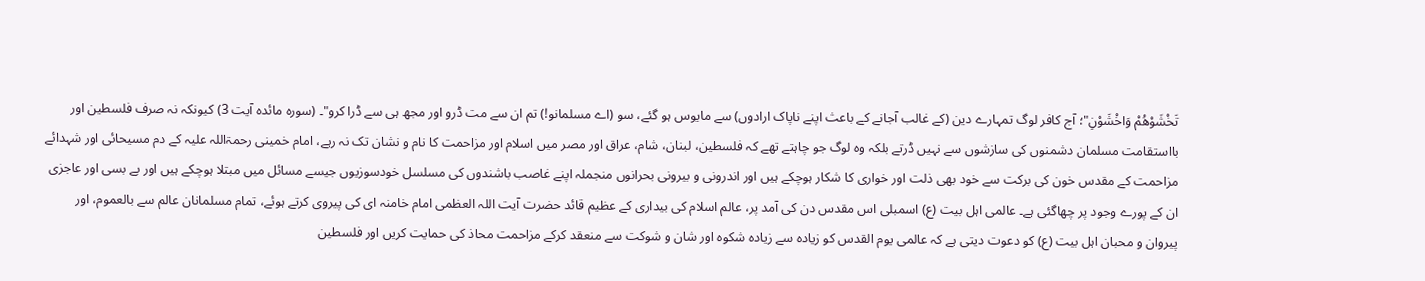تَخْشَوْهُمْ وَاخْشَوْنِ"؛ آج کافر لوگ تمہارے دین (کے غالب آجانے کے باعث اپنے ناپاک ارادوں) سے مایوس ہو گئے، سو (اے مسلمانو!) تم ان سے مت ڈرو اور مجھ ہی سے ڈرا کرو"۔ (سورہ مائدہ آیت 3) کیونکہ نہ صرف فلسطین اور بااستقامت مسلمان دشمنوں کی سازشوں سے نہیں ڈرتے بلکہ وہ لوگ جو چاہتے تھے کہ فلسطین، لبنان، شام، عراق اور مصر میں اسلام اور مزاحمت کا نام و نشان تک نہ رہے، امام خمینی رحمۃاللہ علیہ کے دم مسیحائی اور شہدائے مزاحمت کے مقدس خون کی برکت سے خود بھی ذلت اور خواری کا شکار ہوچکے ہیں اور اندرونی و بیرونی بحرانوں منجملہ اپنے غاصب باشندوں کی مسلسل خودسوزیوں جیسے مسائل میں مبتلا ہوچکے ہیں اور بے بسی اور عاجزی ان کے پورے وجود پر چھاگئی ہے۔ عالمی اہل بیت (ع) اسمبلی اس مقدس دن کی آمد پر، عالم اسلام کی بیداری کے عظیم قائد حضرت آیت اللہ العظمی امام خامنہ ای کی پیروی کرتے ہوئے، تمام مسلمانان عالم سے بالعموم، اور پیروان و محبان اہل بیت (ع) کو دعوت دیتی ہے کہ عالمی یوم القدس کو زیادہ سے زیادہ شکوہ اور شان و شوکت سے منعقد کرکے مزاحمت محاذ کی حمایت کریں اور فلسطین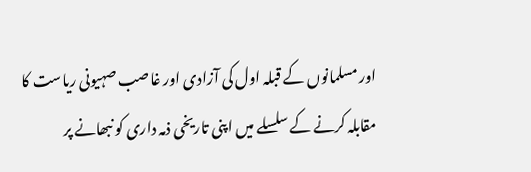اور مسلمانوں کے قبلہ اول کی آزادی اور غاصب صہیونی ریاست کا مقابلہ کرنے کے سلسلے میں اپنی تاریخی ذمہ داری کو نبھانے پر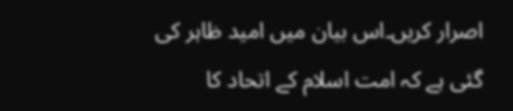اصرار کریں۔اس بیان میں امید ظاہر کی گئی ہے کہ امت اسلام کے اتحاد کا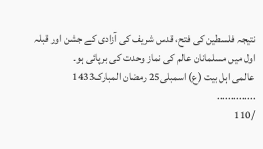نتیجہ فلسطین کی فتح، قدس شریف کی آزادی کے جشن اور قبلہ اول میں مسلمانان عالم کی نماز وحدت کی برپائی ہو۔
عالمی اہل بیت (ع) اسمبلی25 رمضان المبارک1433
..............
/110